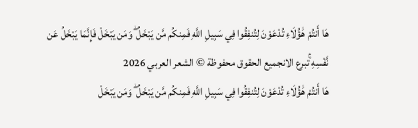هَا أَنتُمْ هَٰؤُلَاءِ تُدْعَوْنَ لِتُنفِقُوا فِي سَبِيلِ اللَّهِ فَمِنكُم مَّن يَبْخَلُ ۖ وَمَن يَبْخَلْ فَإِنَّمَا يَبْخَلُ عَن نَّفْسِهِ ۚتبرع الانجميع الحقوق محفوظة © الشعر العربي 2026
هَا أَنتُمْ هَٰؤُلَاءِ تُدْعَوْنَ لِتُنفِقُوا فِي سَبِيلِ اللَّهِ فَمِنكُم مَّن يَبْخَلُ ۖ وَمَن يَبْخَلْ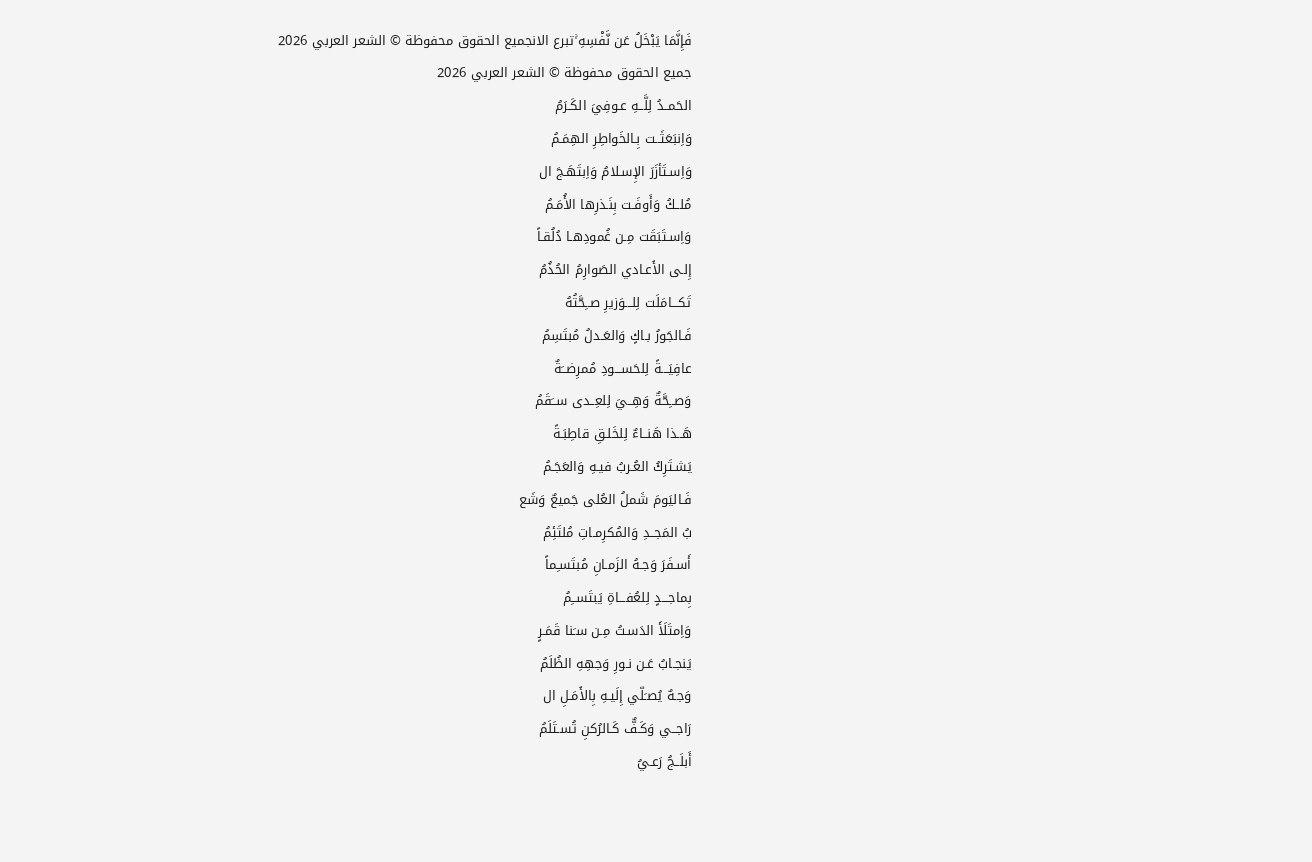فَإِنَّمَا يَبْخَلُ عَن نَّفْسِهِ ۚتبرع الانجميع الحقوق محفوظة © الشعر العربي 2026
جميع الحقوق محفوظة © الشعر العربي 2026
الحَمــدُ لِلَّــهِ عـوفِيَ الكَـرَمُ
وَاِنبَعَثَــت بِـالخَواطِرِ الهِمَـمُ
وَاِسـتَأزَرَ الإِسـلامُ وَاِبتَهَـجَ ال
مُلــكُ وَأَوفَـت بِنَـذرِها الأُمَـمُ
وَاِسـتَبَقَت مِـن غُمودِهـا دُلُقـاً
إِلـى الأَعـادي الصَوارِمُ الحُذُمُ
تَكـــامَلَت لِلـــوَزيرِ صــِحَّتُهُ
فَـالجَورُ بـاكٍ وَالعَـدلُ مُبتَسِمُ
عافِيَـــةً لِلحَســـودِ مُمرِضــَةٌ
وَصــِحَّةٌ وَهِــيَ لِلعِــدى ســَقَمُ
هَــذا هَنــاءٌ لِلخَلـقِ قاطِبَـةً
يَشـتَرِكُ العُـربُ فيـهِ وَالعَجَـمُ
فَـاليَومَ شَملُ العُلى جَميعٌ وَشَع
بُ المَجــدِ وَالمُكرِمـاتِ مُلتَئِمُ
أَسـفَرَ وَجـهُ الزَمـانِ مُبتَسـِماً
بِماجـــدٍ لِلعُفـــاةِ يَبتَســِمُ
وَاِمتَلَأَ الدَسـتُ مِـن سـَنا قَمَـرٍ
يَنجـابُ عَـن نـورِ وَجهِهِ الظُلَمُ
وَجـهٌ يُصـَلّي إِلَيـهِ بِالأَمَـلِ ال
رَاجــي وَكَـفٌّ كَـالرُكنِ تُسـتَلَمُ
أَبلَــجُ رَعـيُ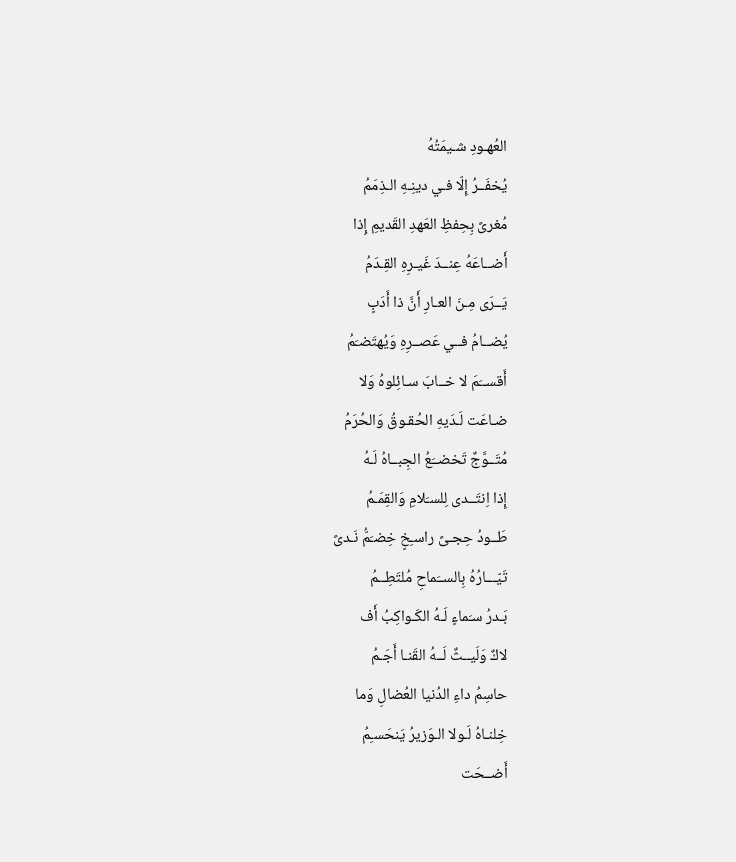العُهـودِ شـيمَتُهُ
يُخفَــرُ إِلّا فـي دينِـهِ الـذِمَمُ
مُغرىً بِحِفظِ العَهدِ القَديمِ إِذا
أَضــاعَهُ عِنــدَ غَيـرِهِ القِـدَمُ
يَــرَى مِـنَ العـارِ أَنَّ ذا أَدَبٍ
يُضــامُ فــي عَصــرِهِ وَيُهتَضـَمُ
أَقســَمَ لا خــابَ سـائِلوهُ وَلا
ضـاعَت لَـدَيهِ الحُقـوقُ وَالحُرَمُ
مُتَــوَّجٌ تَخضــَعُ الجِبــاهُ لَـهُ
إِذا اِنتَــدى لِلسـَلامِ وَالقِمَـمُ
طَــودُ حِجـىً راسـِخٍ خِضـَمُّ نَـدىً
تَيّـــارُهُ بِالســَماحِ مُلتَطِــمُ
بَـدرُ سـَماءٍ لَـهُ الكَـواكِبُ أَف
لاكٌ وَلَيــثٌ لَــهُ القَنـا أَجَـمُ
حاسِمُ داءِ الدُنيا العُضالِ وَما
خِلنـاهُ لَـولا الـوَزيرُ يَنحَسـِمُ
أَضــحَت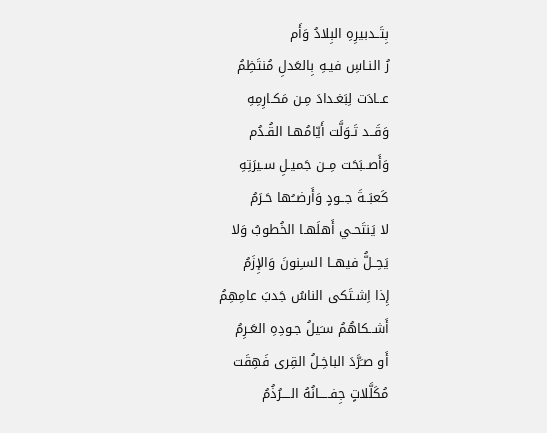بِتَــدبيرِهِ البِلادُ وَأَم
رُ النـاسِ فيـهِ بِالعَدلِ مُنتَظِمُ
عــادَت لِبَغـدادَ مِـن مَكـارِمِهِ
وَقَــد تَـوَلَّت أَيّامُهـا القُـدُم
وَأَصــبَحَت مِــن جَميـلِ سـيرَتِهِ
كَعبَــةَ جــودٍ وَأَرضــُها حَـرَمُ
لا يَنتَحـي أَهلَهـا الخُطوبُ وَلا
يَحِــلُّ فيهــا السـِنونَ وَالإِزَمُ
إِذا اِشـتَكى الناسُ جَدبَ عامِهِمُ
أَشــكاهُمُ سـَيلُ جـودِهِ العَـرِمُ
أَو صـَرَّدَ الباخِـلُ القِرى فَهِقَت
مُكَلَّلاتٍ جِفـــــانُهُ الــــرُذُمُ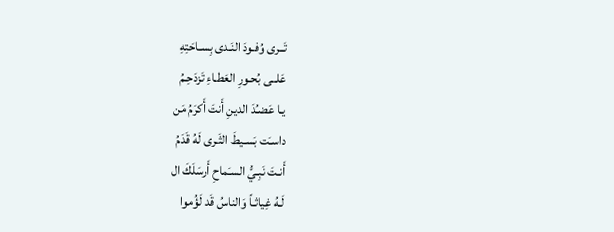تَــرى وُفـودَ النَـدى بِسـاحَتِهِ
عَلــى بُحـورِ العَطـاءِ تَزدَحِـمُ
يـا عَضـُدَ الدينِ أَنتَ أَكرَمُ مَن
داسـَت بَسـيطَ الثَـرى لَهُ قَدَمُ
أَنـتَ نَبِـيُّ السـَماحِ أَرسَلَكَ ال
لَـهُ غِياثـاً وَالناسُ قَد لَؤُموا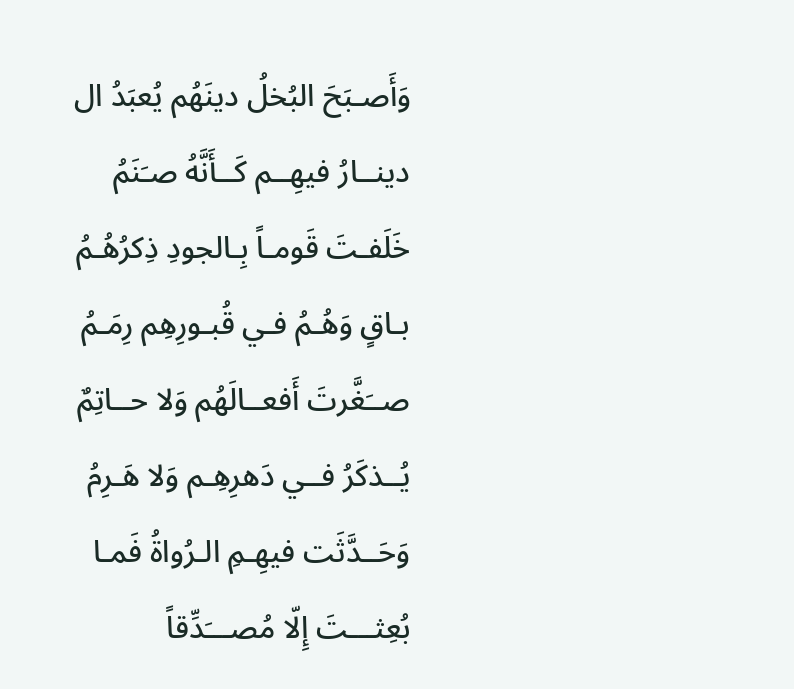وَأَصـبَحَ البُخلُ دينَهُم يُعبَدُ ال
دينــارُ فيهِــم كَــأَنَّهُ صـَنَمُ
خَلَفـتَ قَومـاً بِـالجودِ ذِكرُهُـمُ
بـاقٍ وَهُـمُ فـي قُبـورِهِم رِمَـمُ
صــَغَّرتَ أَفعــالَهُم وَلا حــاتِمٌ
يُــذكَرُ فــي دَهرِهِـم وَلا هَـرِمُ
وَحَــدَّثَت فيهِـمِ الـرُواةُ فَمـا
بُعِثـــتَ إِلّا مُصـــَدِّقاً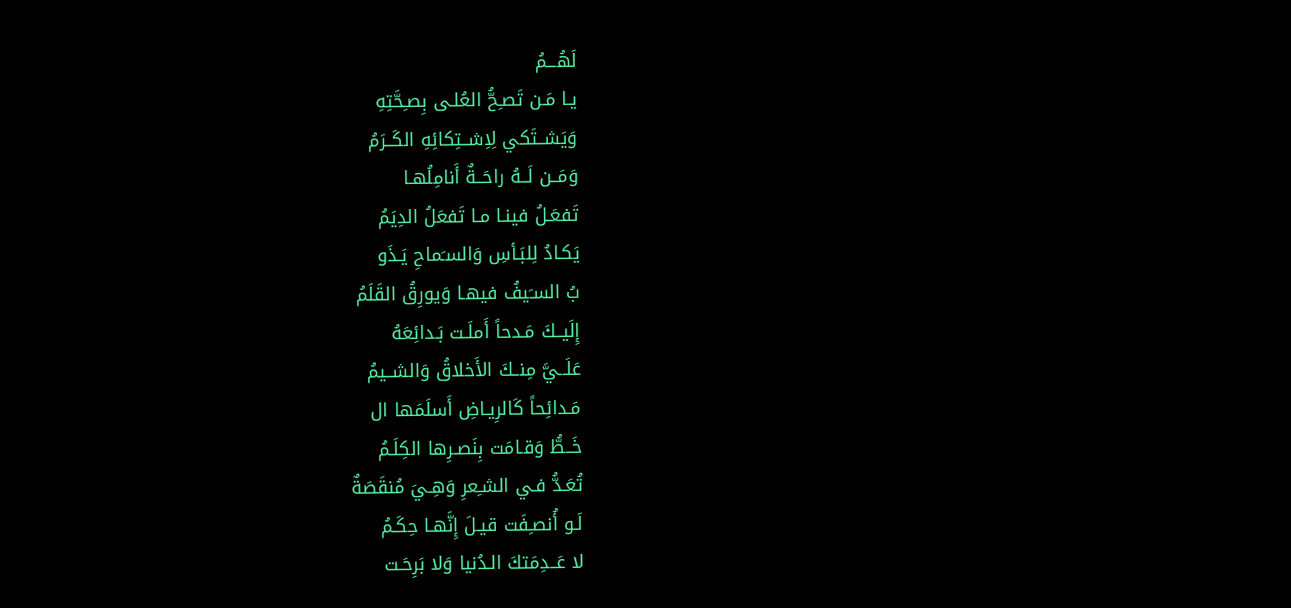لَهُـــمُ
يـا مَـن تَصـِحُّ العُلـى بِصـِحَّتِهِ
وَيَشــتَكي لِاِشــتِكائِهِ الكَــرَمُ
وَمَــن لَــهُ راحَــةٌ أَنامِلُهـا
تَفعَـلُ فينـا مـا تَفعَلُ الدِيَمُ
يَكـادُ لِلبَـأسِ وَالسـَماحِ يَـذَو
بُ السـَيفُ فيهـا وَيورِقُ القَلَمُ
إِلَيــكَ مَـدحاً أَملَـت بَـدائِعَهُ
عَلَــيَّ مِنــكَ الأَخلاقُ وَالشــيمُ
مَـدائِحاً كَالرِيـاضِ أَسلَمَها ال
خَــطُّ وَقـامَت بِنَصـرِها الكِلَـمُ
تُعَـدُّ فـي الشـِعرِ وَهِـيَ مُنقَصَةٌ
لَـو أُنصـِفَت قيـلَ إِنَّهـا حِكَـمُ
لا عَــدِمَتكَ الـدُنيا وَلا بَرِحَـت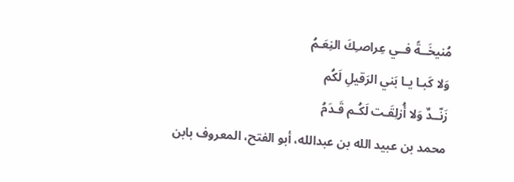مُنيخَــةً فــي عِراصـِكَ النِعَـمُ
وَلا كَبـا يـا بَني الرَقيلِ لَكُم
زَنّــدٌ وَلا أُزلِقَـت لَكُـم قَـدَمُ
محمد بن عبيد الله بن عبدالله، أبو الفتح، المعروف بابن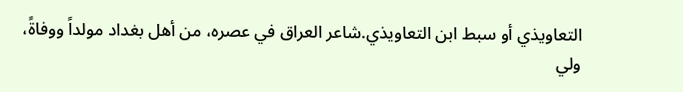التعاويذي أو سبط ابن التعاويذي.شاعر العراق في عصره، من أهل بغداد مولداً ووفاةً، ولي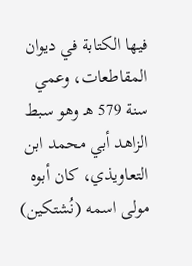فيها الكتابة في ديوان المقاطعات، وعمي سنة 579 هـ وهو سبط الزاهد أبي محمد ابن التعاويذي، كان أبوه مولى اسمه (نُشتكين)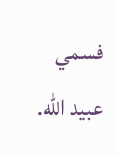فسمي عبيد الله.